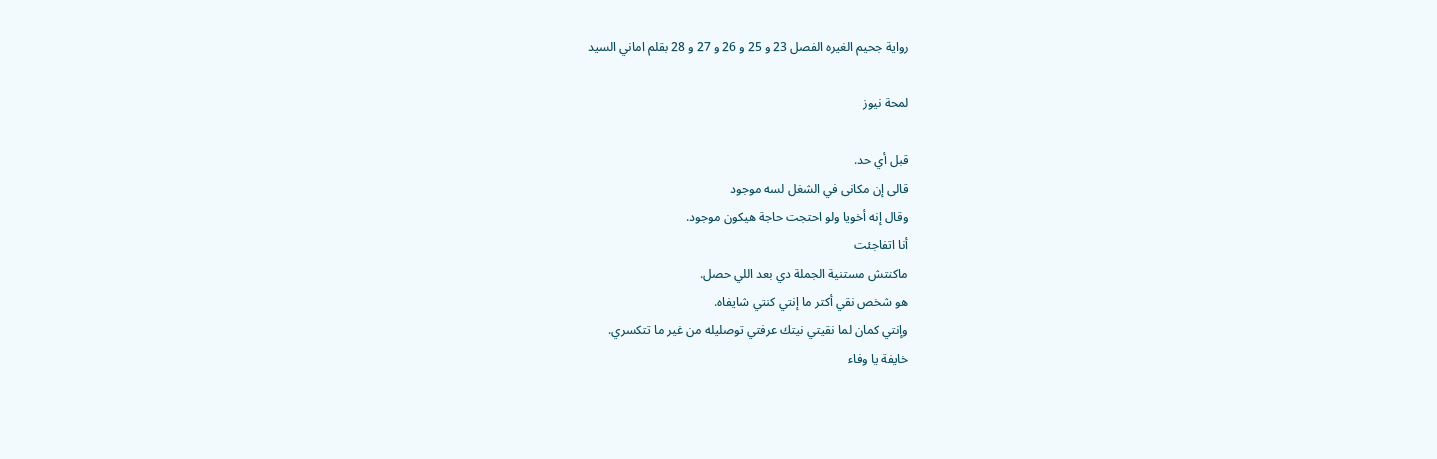رواية جحيم الغيره الفصل 23 و 25 و 26 و 27 و 28 بقلم اماني السيد

لمحة نيوز

قبل أي حد.
قالى إن مكانى في الشغل لسه موجود
وقال إنه أخويا ولو احتجت حاجة هيكون موجود.
أنا اتفاجئت
ماكنتش مستنية الجملة دي بعد اللي حصل.
هو شخص نقي أكتر ما إنتي كنتي شايفاه.
وإنتي كمان لما نقيتي نيتك عرفتي توصليله من غير ما تتكسري.
خايفة يا وفاء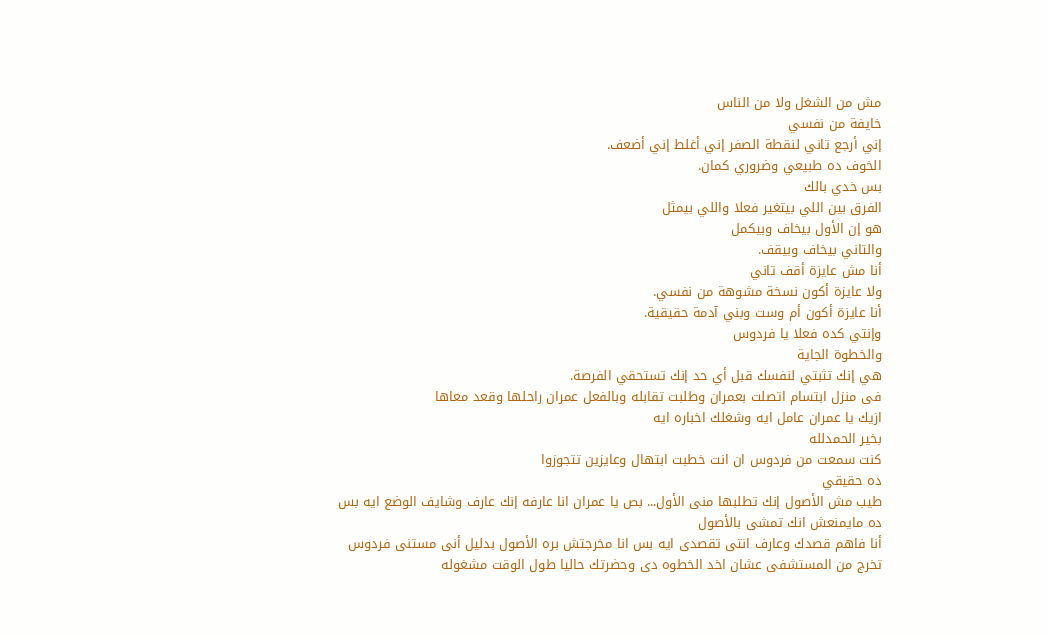مش من الشغل ولا من الناس
خايفة من نفسي
إني أرجع تاني لنقطة الصفر إني أغلط إني أضعف.
الخوف ده طبيعي وضروري كمان.
بس خدي بالك
الفرق بين اللي بيتغير فعلا واللي بيمثل
هو إن الأول بيخاف وبيكمل
والتاني بيخاف وبيقف.
أنا مش عايزة أقف تاني
ولا عايزة أكون نسخة مشوهة من نفسي.
أنا عايزة أكون أم وست وبني آدمة حقيقية.
وإنتي كده فعلا يا فردوس
والخطوة الجاية
هي إنك تثبتي لنفسك قبل أي حد إنك تستحقي الفرصة.
فى منزل ابتسام اتصلت بعمران وطلبت تقابله وبالفعل عمران راحلها وقعد معاها
ازيك يا عمران عامل ايه وشغلك اخباره ايه
بخير الحمدلله
كنت سمعت من فردوس ان انت خطبت ابتهال وعايزين تتجوزوا
ده حقيقي
طيب مش الأصول إنك تطلبها منى الأول... بص يا عمران انا عارفه إنك عارف وشايف الوضع ايه بس ده مايمنعش انك تمشى بالأصول
أنا فاهم قصدك وعارف انتى تقصدى ايه بس انا مخرجتش بره الأصول بدليل أنى مستنى فردوس تخرج من المستشفى عشان اخد الخطوه دى وحضرتك حاليا طول الوقت مشغوله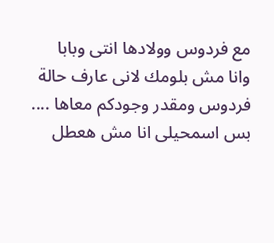مع فردوس وولادها انتى وبابا
وانا مش بلومك لانى عارف حالة فردوس ومقدر وجودكم معاها ....
بس اسمحيلى انا مش هعطل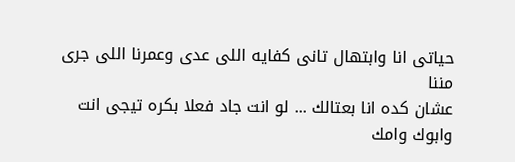حياتى انا وابتهال تانى كفايه اللى عدى وعمرنا اللى جرى مننا
عشان كده انا بعتالك ... لو انت جاد فعلا بكره تيجى انت وابوك وامك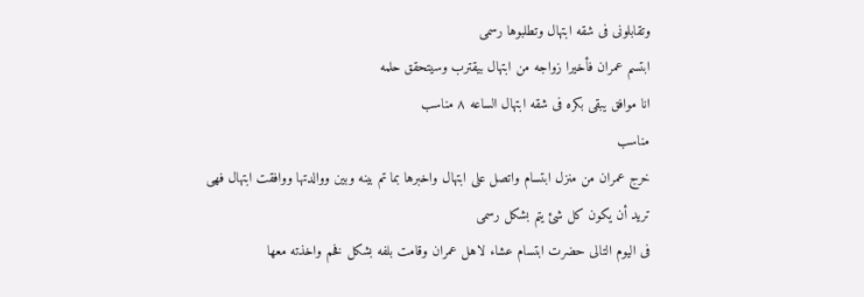وتقابلونى فى شقه ابتهال وتطلبوها رسمى
ابتسم عمران فأخيرا زواجه من ابتهال بيقترب وسيتحقق حلمه
انا موافق يبقى بكره فى شقه ابتهال الساعه ٨ مناسب
مناسب
خرج عمران من منزل ابتسام واتصل على ابتهال واخبرها بما تم بينه وبين ووالدتها ووافقت ابتهال فهى تريد أن يكون كل شئ يتم بشكل رسمى
فى اليوم التالى حضرت ابتسام عشاء لاهل عمران وقامت بلفه بشكل فخم واخذته معها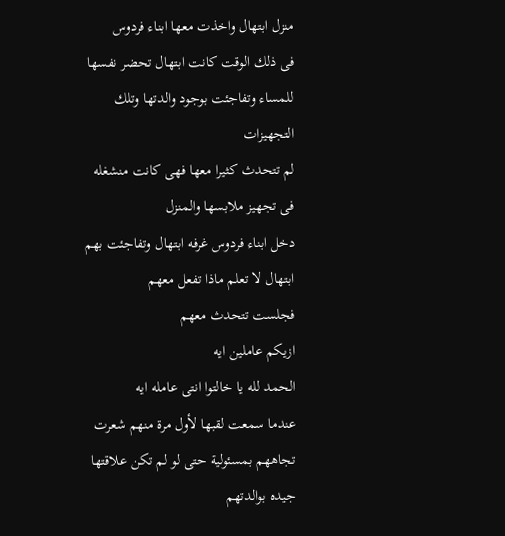منزل ابتهال واخذت معها ابناء فردوس
فى ذلك الوقت كانت ابتهال تحضر نفسها للمساء وتفاجئت بوجود والدتها وتلك التجهيزات
لم تتحدث كثيرا معها فهى كانت منشغله فى تجهيز ملابسها والمنزل
دخل ابناء فردوس غرفه ابتهال وتفاجئت بهم ابتهال لا تعلم ماذا تفعل معهم
فجلست تتحدث معهم
ازيكم عاملين ايه
الحمد لله يا خالتوا انتى عامله ايه
عندما سمعت لقبها لأول مرة منهم شعرت تجاههم بمسئولية حتى لو لم تكن علاقتها جيده بوالدتهم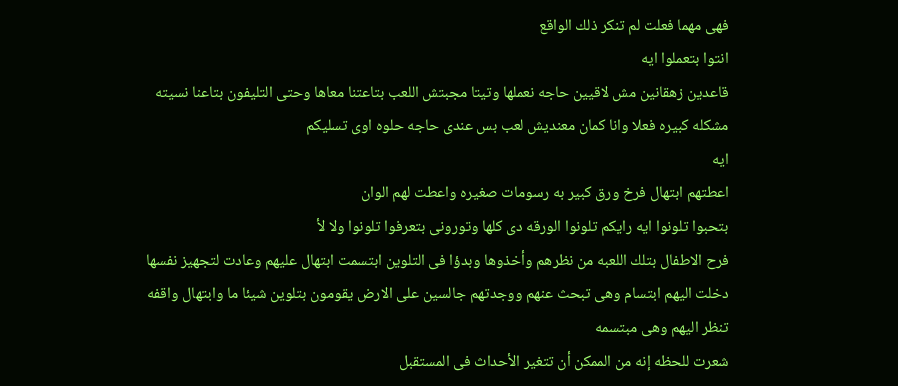فهى مهما فعلت لم تنكر ذلك الواقع
انتوا بتعملوا ايه
قاعدين زهقانين مش لاقيين حاجه نعملها وتيتا مجبتش اللعب بتاعتنا معاها وحتى التليفون بتاعنا نسيته
مشكله كبيره فعلا وانا كمان معنديش لعب بس عندى حاجه حلوه اوى تسليكم
ايه
اعطتهم ابتهال فرخ ورق كبير به رسومات صغيره واعطت لهم الوان
بتحبوا تلونوا ايه رايكم تلونوا الورقه دى كلها وتورونى بتعرفوا تلونوا ولا لأ
فرح الاطفال بتلك اللعبه من نظرهم وأخذوها وبدؤا فى التلوين ابتسمت ابتهال عليهم وعادت لتجهيز نفسها
دخلت اليهم ابتسام وهى تبحث عنهم ووجدتهم جالسين على الارض يقومون بتلوين شيئا ما وابتهال واقفه تنظر اليهم وهى مبتسمه
شعرت للحظه إنه من الممكن أن تتغير الأحداث فى المستقبل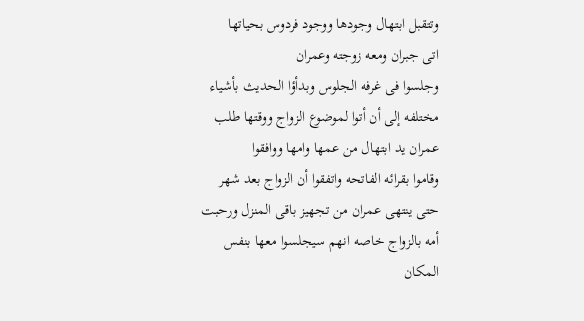وتتقبل ابتهال وجودها ووجود فردوس بحياتها
اتى جبران ومعه زوجته وعمران
وجلسوا فى غرفه الجلوس وبدأؤا الحديث بأشياء مختلفه إلى أن أتوا لموضوع الزواج ووقتها طلب عمران يد ابتهال من عمها وامها ووافقوا
وقاموا بقرائه الفاتحه واتفقوا أن الزواج بعد شهر حتى ينتهى عمران من تجهيز باقى المنزل ورحبت أمه بالزواج خاصه انهم سيجلسوا معها بنفس المكان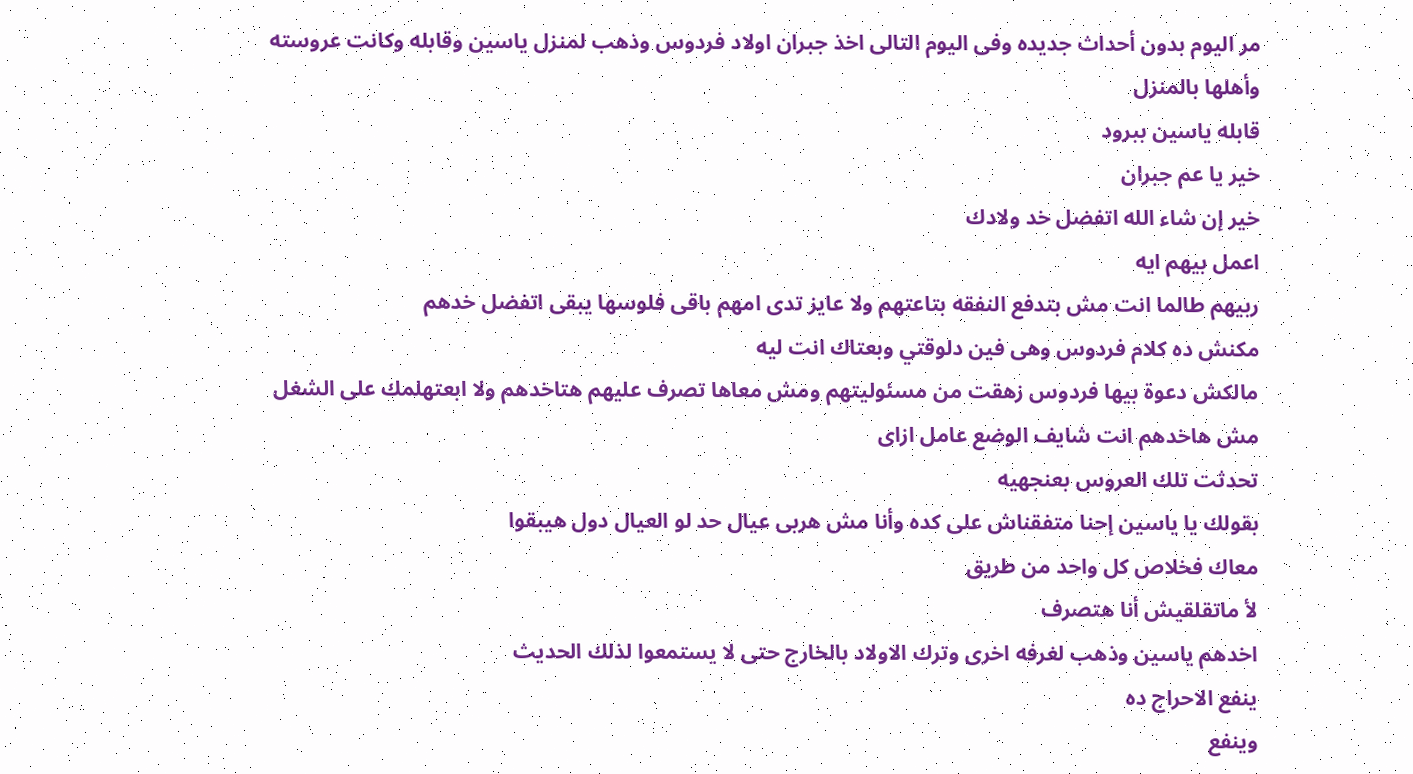مر اليوم بدون أحداث جديده وفى اليوم التالى اخذ جبران اولاد فردوس وذهب لمنزل ياسين وقابله وكانت عروسته وأهلها بالمنزل
قابله ياسين ببرود
خير يا عم جبران
خير إن شاء الله اتفضل خد ولادك
اعمل بيهم ايه
ربيهم طالما انت مش بتدفع النفقه بتاعتهم ولا عايز تدى امهم باقى فلوسها يبقى اتفضل خدهم
مكنش ده كلام فردوس وهى فين دلوقتي وبعتاك انت ليه
مالكش دعوة بيها فردوس زهقت من مسئوليتهم ومش معاها تصرف عليهم هتاخدهم ولا ابعتهلمك على الشغل
مش هاخدهم انت شايف الوضع عامل ازاى
تحدثت تلك العروس بعنجهيه
بقولك يا ياسين إحنا متفقناش على كده وأنا مش هربى عيال حد لو العيال دول هيبقوا
معاك فخلاص كل واحد من طريق
لأ ماتقلقيش أنا هتصرف
اخدهم ياسين وذهب لغرفه اخرى وترك الاولاد بالخارج حتى لا يستمعوا لذلك الحديث
ينفع الاحراج ده
وينفع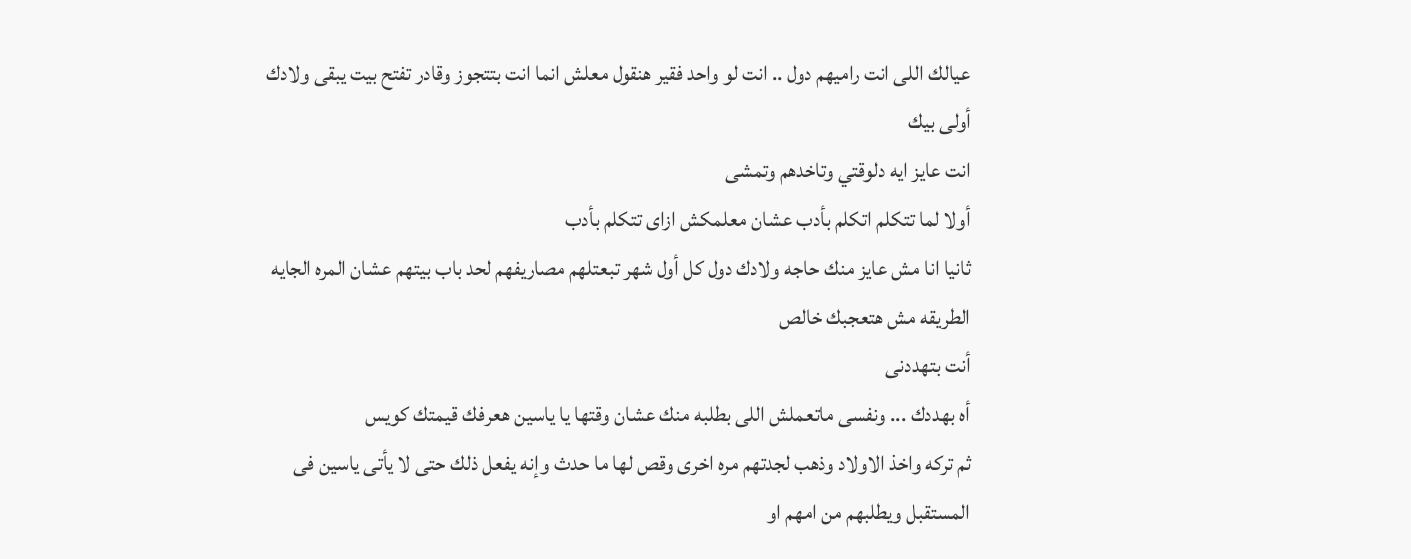عيالك اللى انت راميهم دول .. انت لو واحد فقير هنقول معلش انما انت بتتجوز وقادر تفتح بيت يبقى ولادك أولى بيك
انت عايز ايه دلوقتي وتاخدهم وتمشى
أولا لما تتكلم اتكلم بأدب عشان معلمكش ازاى تتكلم بأدب
ثانيا انا مش عايز منك حاجه ولادك دول كل أول شهر تبعتلهم مصاريفهم لحد باب بيتهم عشان المره الجايه الطريقه مش هتعجبك خالص
أنت بتهددنى
أه بهددك ... ونفسى ماتعملش اللى بطلبه منك عشان وقتها يا ياسين هعرفك قيمتك كويس
ثم تركه واخذ الاولاد وذهب لجدتهم مره اخرى وقص لها ما حدث وإنه يفعل ذلك حتى لا يأتى ياسين فى المستقبل ويطلبهم من امهم او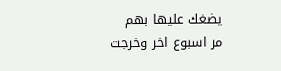يضغك عليها بهم
مر اسبوع اخر وخرجت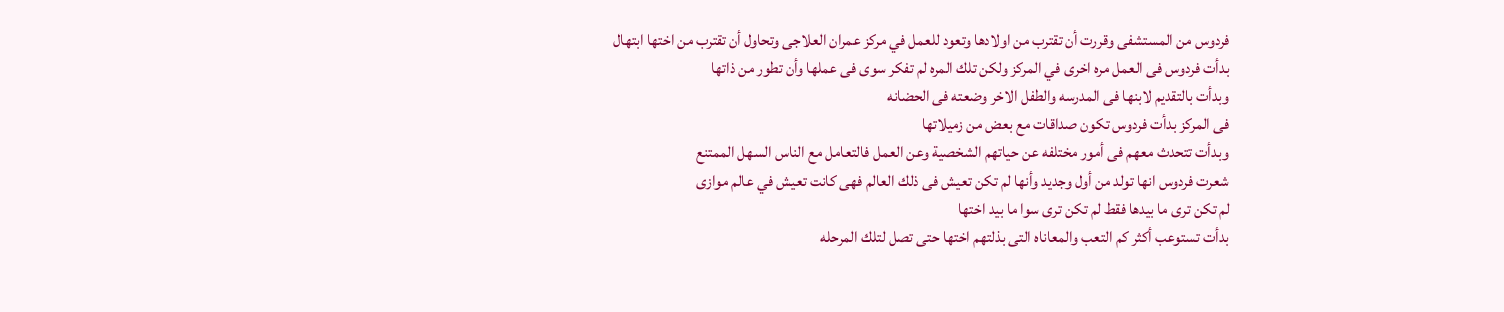فردوس من المستشفى وقررت أن تقترب من اولادها وتعود للعمل في مركز عمران العلاجى وتحاول أن تقترب من اختها ابتهال
بدأت فردوس فى العمل مره اخرى في المركز ولكن تلك المره لم تفكر سوى فى عملها وأن تطور من ذاتها
وبدأت بالتقديم لابنها فى المدرسه والطفل الاخر وضعته فى الحضانه
فى المركز بدأت فردوس تكون صداقات مع بعض من زميلاتها
وبدأت تتحدث معهم فى أمور مختلفه عن حياتهم الشخصية وعن العمل فالتعامل مع الناس السهل الممتنع
شعرت فردوس انها تولد من أول وجديد وأنها لم تكن تعيش فى ذلك العالم فهى كانت تعيش في عالم موازى
لم تكن ترى ما بيدها فقط لم تكن ترى سوا ما بيد اختها
بدأت تستوعب أكثر كم التعب والمعاناه التى بذلتهم اختها حتى تصل لتلك المرحله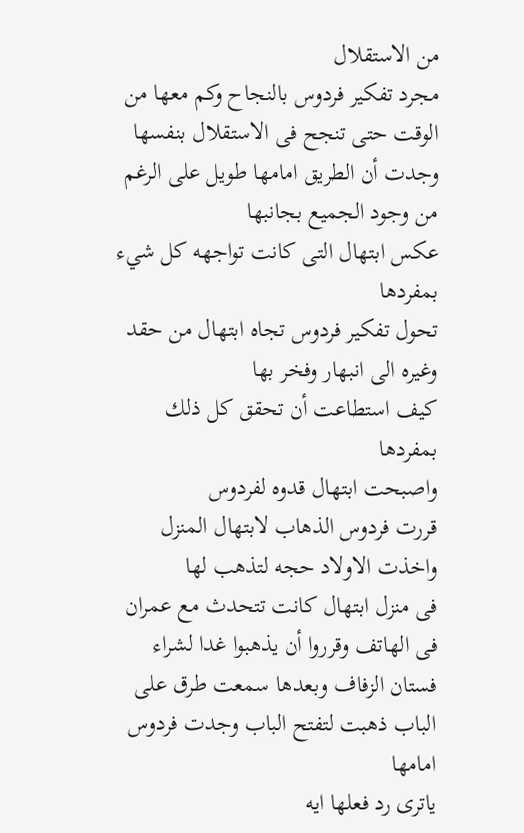من الاستقلال
مجرد تفكير فردوس بالنجاح وكم معها من الوقت حتى تنجح فى الاستقلال بنفسها وجدت أن الطريق امامها طويل على الرغم من وجود الجميع بجانبها
عكس ابتهال التى كانت تواجهه كل شيء بمفردها
تحول تفكير فردوس تجاه ابتهال من حقد وغيره الى انبهار وفخر بها
كيف استطاعت أن تحقق كل ذلك بمفردها
واصبحت ابتهال قدوه لفردوس
قررت فردوس الذهاب لابتهال المنزل واخذت الاولاد حجه لتذهب لها
فى منزل ابتهال كانت تتحدث مع عمران فى الهاتف وقرروا أن يذهبوا غدا لشراء فستان الزفاف وبعدها سمعت طرق على الباب ذهبت لتفتح الباب وجدت فردوس امامها
ياترى رد فعلها ايه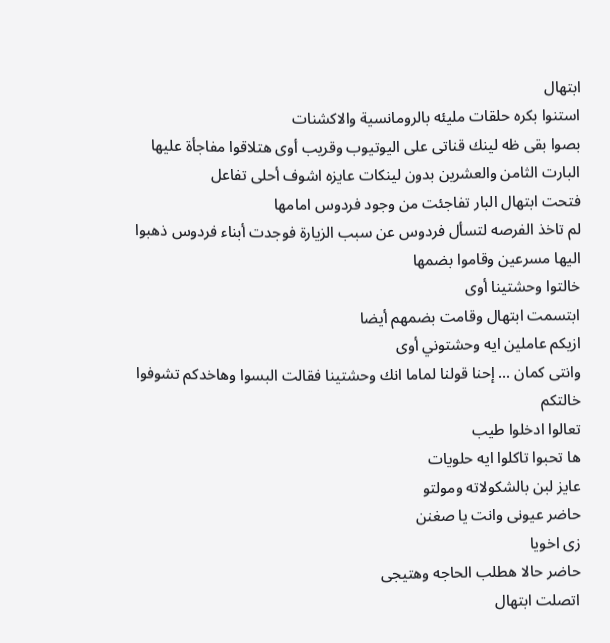ابتهال
استنوا بكره حلقات مليئه بالرومانسية والاكشنات
بصوا بقى ظه لينك قناتى على اليوتيوب وقريب أوى هتلاقوا مفاجأة عليها
البارت الثامن والعشرين بدون لينكات عايزه اشوف أحلى تفاعل
فتحت ابتهال البار تفاجئت من وجود فردوس امامها
لم تاخذ الفرصه لتسأل فردوس عن سبب الزيارة فوجدت أبناء فردوس ذهبوا اليها مسرعين وقاموا بضمها
خالتوا وحشتينا أوى
ابتسمت ابتهال وقامت بضمهم أيضا
ازيكم عاملين ايه وحشتوني أوى
وانتى كمان ... إحنا قولنا لماما انك وحشتينا فقالت البسوا وهاخدكم تشوفوا خالتكم
تعالوا ادخلوا طيب
ها تحبوا تاكلوا ايه حلويات
عايز لبن بالشكولاته ومولتو
حاضر عيونى وانت يا صغنن
زى اخويا
حاضر حالا هطلب الحاجه وهتيجى
اتصلت ابتهال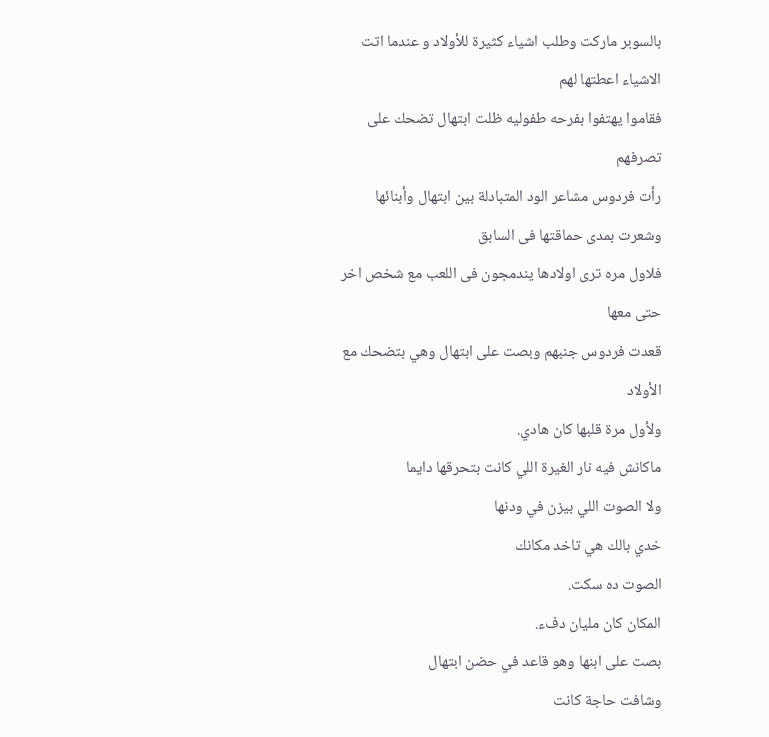بالسوبر ماركت وطلب اشياء كثيرة للأولاد و عندما اتت الاشياء اعطتها لهم
فقاموا يهتفوا بفرحه طفوليه ظلت ابتهال تضحك على تصرفهم
رأت فردوس مشاعر الود المتبادلة بين ابتهال وأبنائها وشعرت بمدى حماقتها فى السابق
فلاول مره ترى اولادها يندمجون فى اللعب مع شخص اخر حتى معها
قعدت فردوس جنبهم وبصت على ابتهال وهي بتضحك مع الأولاد
ولأول مرة قلبها كان هادي.
ماكانش فيه نار الغيرة اللي كانت بتحرقها دايما
ولا الصوت اللي بيزن في ودنها
خدي بالك هي تاخد مكانك
الصوت ده سكت.
المكان كان مليان دفء.
بصت على ابنها وهو قاعد في حضن ابتهال
وشافت حاجة كانت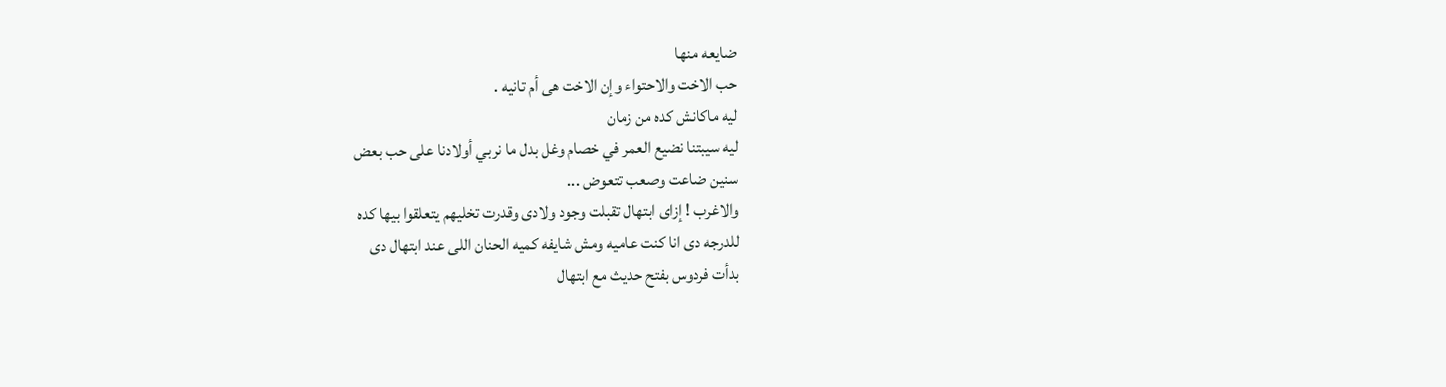ضايعه منها
حب الاخت والاحتواء وإن الاخت هى أم تانيه .
ليه ماكانش كده من زمان
ليه سيبتنا نضيع العمر في خصام وغل بدل ما نربي أولادنا على حب بعض
سنين ضاعت وصعب تتعوض ...
والاغرب ! إزاى ابتهال تقبلت وجود ولادى وقدرت تخليهم يتعلقوا بيها كده
للدرجه دى انا كنت عاميه ومش شايفه كميه الحنان اللى عند ابتهال دى
بدأت فردوس بفتح حديث مع ابتهال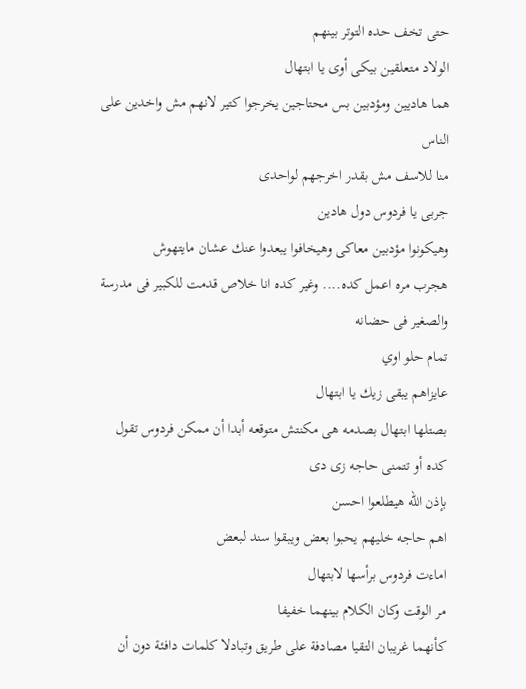حتى تخف حده التوتر بينهم
الولاد متعلقين بيكى أوى يا ابتهال
هما هاديين ومؤدبين بس محتاجين يخرجوا كتير لانهم مش واخدين على الناس
منا للاسف مش بقدر اخرجهم لواحدى
جربى يا فردوس دول هادين
وهيكونوا مؤدبين معاكى وهيخافوا يبعدوا عنك عشان مايتهوش
هجرب مره اعمل كده.... وغير كده انا خلاص قدمت للكبير فى مدرسة والصغير فى حضانه
تمام حلو اوي
عايزاهم يبقى زيك يا ابتهال
بصتلها ابتهال بصدمه هى مكنتش متوقعه أبدا أن ممكن فردوس تقول كده أو تتمنى حاجه زى دى
بإذن الله هيطلعوا احسن
اهم حاجه خليهم يحبوا بعض ويبقوا سند لبعض
اماءت فردوس برأسها لابتهال
مر الوقت وكان الكلام بينهما خفيفا
كأنهما غريبان التقيا مصادفة على طريق وتبادلا كلمات دافئة دون أن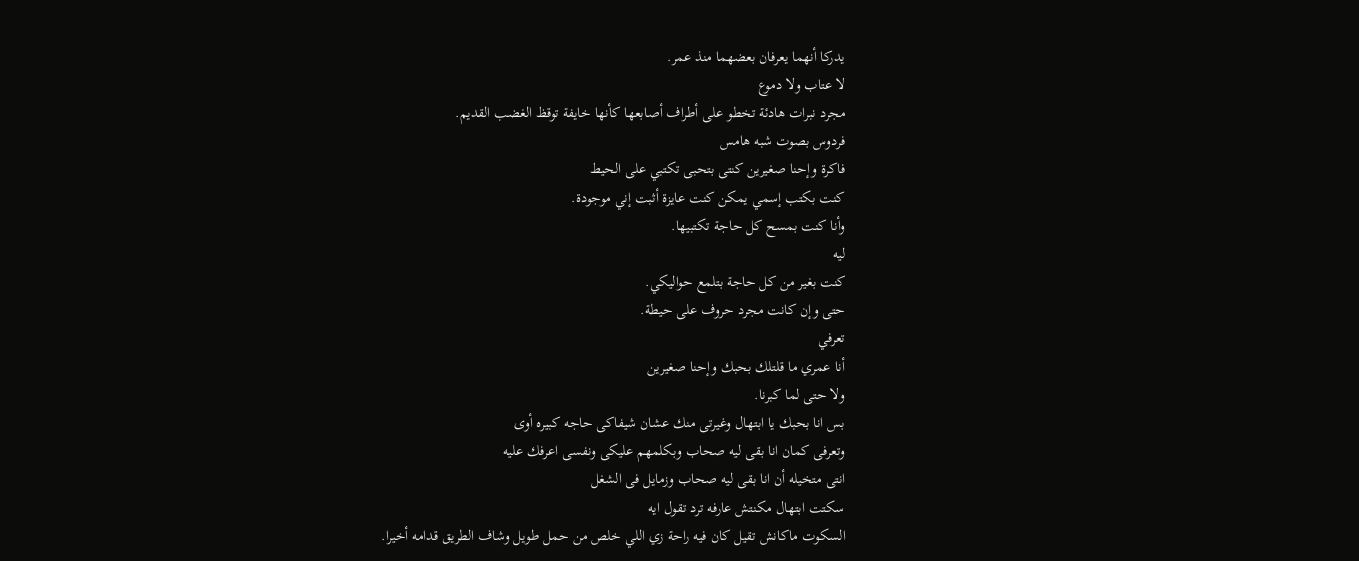يدركا أنهما يعرفان بعضهما منذ عمر.
لا عتاب ولا دموع
مجرد نبرات هادئة تخطو على أطراف أصابعها كأنها خايفة توقظ الغضب القديم.
فردوس بصوت شبه هامس
فاكرة وإحنا صغيرين كنتى بتحبى تكتبي على الحيط
كنت بكتب إسمي يمكن كنت عايزة أثبت إني موجودة.
وأنا كنت بمسح كل حاجة تكتبيها.
ليه
كنت بغير من كل حاجة بتلمع حواليكي.
حتى وإن كانت مجرد حروف على حيطة.
تعرفي
أنا عمري ما قلتلك بحبك وإحنا صغيرين
ولا حتى لما كبرنا.
بس انا بحبك يا ابتهال وغيرتى منك عشان شيفاكى حاجه كبيره أوى
وتعرفى كمان انا بقى ليه صحاب وبكلمهم عليكى ونفسى اعرفك عليه
انتى متخيله أن انا بقى ليه صحاب وزمايل فى الشغل
سكتت ابتهال مكنتش عارفه ترد تقول ايه
السكوت ماكانش تقيل كان فيه راحة زي اللي خلص من حمل طويل وشاف الطريق قدامه أخيرا.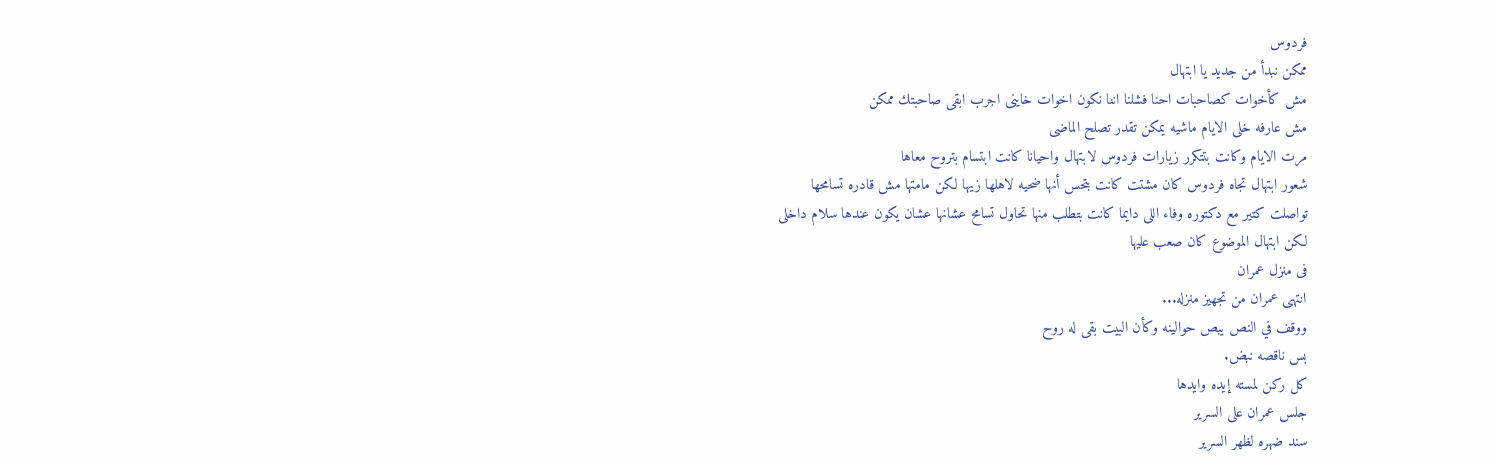فردوس
ممكن نبدأ من جديد يا ابتهال
مش كأخوات كصاحبات احنا فشلنا اننا نكون اخوات خاينى اجرب ابقى صاحبتك ممكن
مش عارفه خلى الايام ماشيه يمكن تقدر تصلح الماضى
مرت الايام وكانت بتتكرر زيارات فردوس لابتهال واحيانا كانت ابتسام بتروح معاها
شعور ابتهال تجاه فردوس كان مشتت كانت بتحس أنها ضحيه لاهلها زيها لكن مامتها مش قادره تسامحها
تواصلت كتير مع دكتوره وفاء اللى دايما كانت بتطلب منها تحاول تسامح عشانها عشان يكون عندها سلام داخلى
لكن ابتهال الموضوع كان صعب عليها
فى منزل عمران
انتهى عمران من تجهيز منزله...
ووقف في النص يبص حوالينه وكأن البيت بقى له روح
بس ناقصه نبض.
كل ركن لمسته إيده وايدها
جلس عمران على السرير
سند ضهره لظهر السرير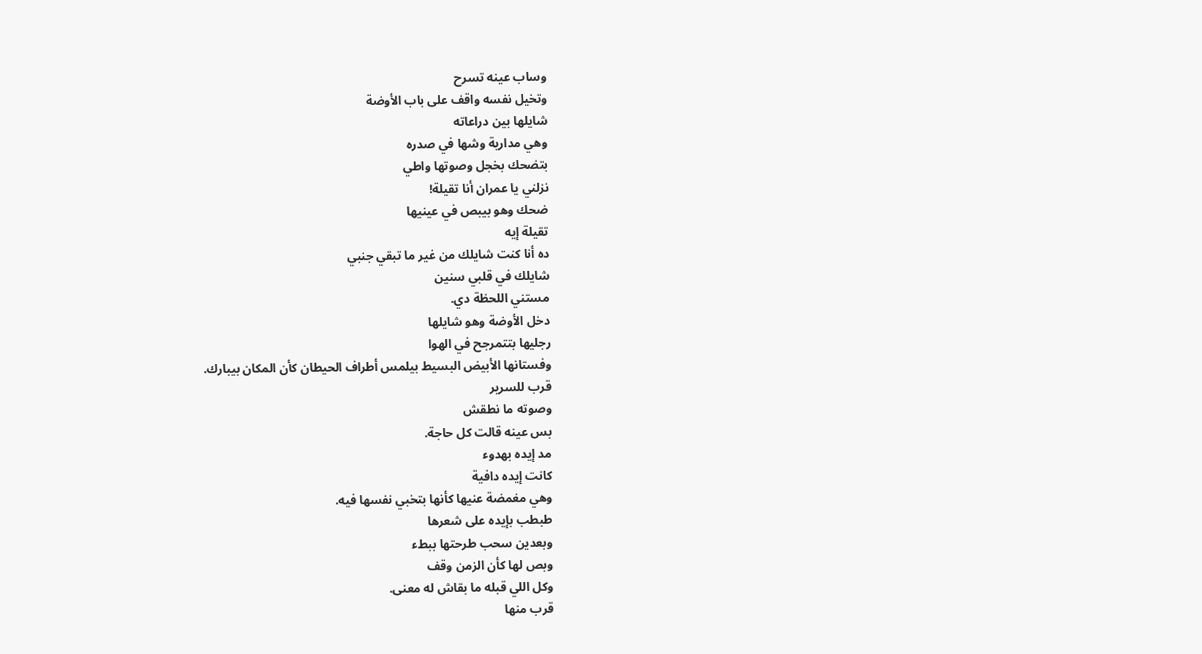وساب عينه تسرح
وتخيل نفسه واقف على باب الأوضة
شايلها بين دراعاته
وهي مدارية وشها في صدره
بتضحك بخجل وصوتها واطي
نزلني يا عمران أنا تقيلة!
ضحك وهو بيبص في عينيها
تقيلة إيه
ده أنا كنت شايلك من غير ما تبقي جنبي
شايلك في قلبي سنين
مستني اللحظة دي.
دخل الأوضة وهو شايلها
رجليها بتتمرجح في الهوا
وفستانها الأبيض البسيط بيلمس أطراف الحيطان كأن المكان بيبارك.
قرب للسرير
وصوته ما نطقش
بس عينه قالت كل حاجة.
مد إيده بهدوء
كانت إيده دافية
وهي مغمضة عنيها كأنها بتخبي نفسها فيه.
طبطب بإيده على شعرها
وبعدين سحب طرحتها ببطء
وبص لها كأن الزمن وقف
وكل اللي قبله ما بقاش له معنى.
قرب منها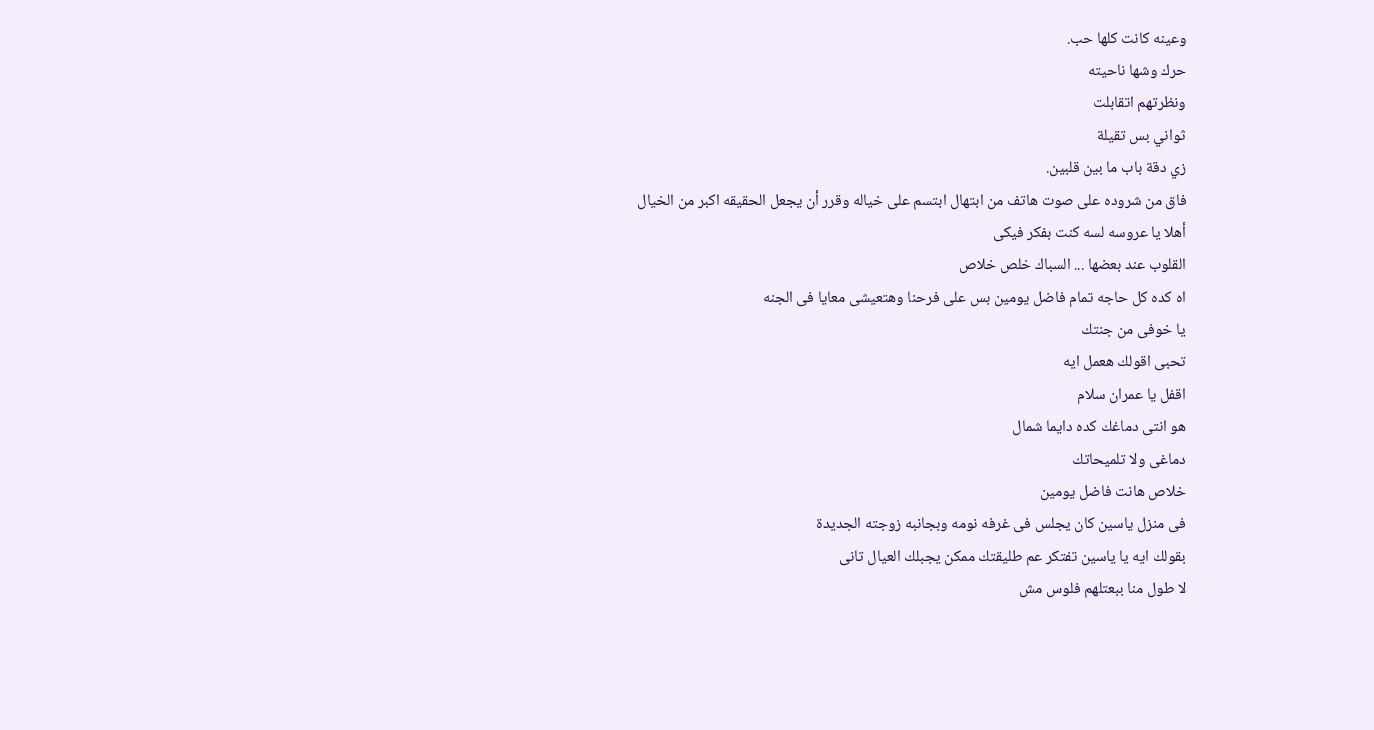وعينه كانت كلها حب.
حرك وشها ناحيته
ونظرتهم اتقابلت
ثواني بس تقيلة
زي دقة باب ما بين قلبين.
فاق من شروده على صوت هاتف من ابتهال ابتسم على خياله وقرر أن يجعل الحقيقه اكبر من الخيال
أهلا يا عروسه لسه كنت بفكر فيكى
القلوب عند بعضها ... السباك خلص خلاص
اه كده كل حاجه تمام فاضل يومين بس على فرحنا وهتعيشى معايا فى الجنه
يا خوفى من جنتك
تحبى اقولك هعمل ايه
اقفل يا عمران سلام
هو انتى دماغك كده دايما شمال
دماغى ولا تلميحاتك
خلاص هانت فاضل يومين
فى منزل ياسين كان يجلس فى غرفه نومه وبجانبه زوجته الجديدة
بقولك ايه يا ياسين تفتكر عم طليقتك ممكن يجبلك العيال تانى
لا طول منا ببعتلهم فلوس مش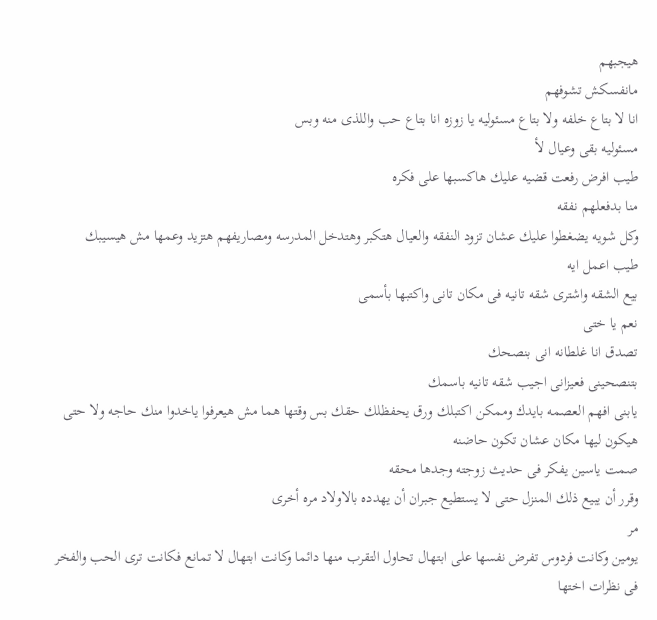هيجبهم
مانفسكش تشوفهم
انا لا بتاع خلفه ولا بتاع مسئوليه يا زوزه انا بتاع حب واللذى منه وبس
مسئوليه بقى وعيال لأ
طيب افرض رفعت قضيه عليك هاكسبها على فكره
منا بدفعلهم نفقه
وكل شويه يضغطوا عليك عشان تزود النفقه والعيال هتكبر وهتدخل المدرسه ومصاريفهم هتزيد وعمها مش هيسيبك
طيب اعمل ايه
بيع الشقه واشترى شقه تانيه فى مكان تانى واكتبها بأسمى
نعم يا ختى
تصدق انا غلطانه انى بنصحك
بتنصحينى فعيزانى اجيب شقه تانيه باسمك
يابنى افهم العصمه بايدك وممكن اكتبلك ورق يحفظلك حقك بس وقتها هما مش هيعرفوا ياخدوا منك حاجه ولا حتى هيكون ليها مكان عشان تكون حاضنه
صمت ياسين يفكر فى حديث زوجته وجدها محقه
وقرر أن يبيع ذلك المنزل حتى لا يستطيع جبران أن يهدده بالاولاد مره أخرى
مر
يومين وكانت فردوس تفرض نفسها على ابتهال تحاول التقرب منها دائما وكانت ابتهال لا تمانع فكانت ترى الحب والفخر فى نظرات اختها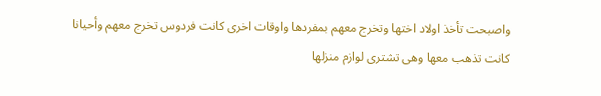واصبحت تأخذ اولاد اختها وتخرج معهم بمفردها واوقات اخرى كانت فردوس تخرج معهم وأحيانا
كانت تذهب معها وهى تشترى لوازم منزلها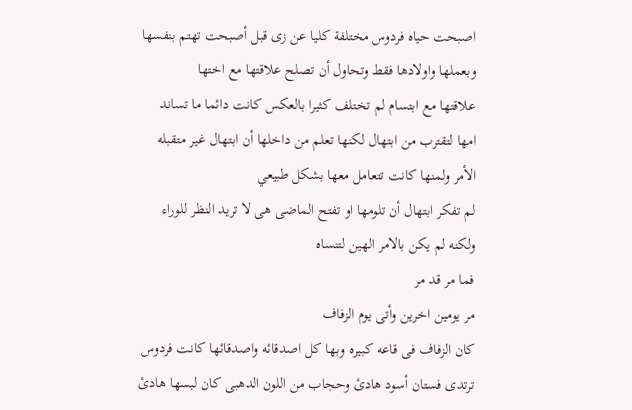اصبحت حياه فردوس مختلفة كليا عن زى قبل أصبحت تهتم بنفسها وبعملها واولادها فقط وتحاول أن تصلح علاقتها مع اختها
علاقتها مع ابتسام لم تختلف كثيرا بالعكس كانت دائما ما تساند امها لتقترب من ابتهال لكنها تعلم من داخلها أن ابتهال غير متقبله الأمر ولمنها كانت تتعامل معها بشكل طبيعي
لم تفكر ابتهال أن تلومها او تفتح الماضى هى لا تريد النظر للوراء ولكنه لم يكن بالامر الهين لتنساه
فما مر قد مر
مر يومين اخرين وأتى يوم الزفاف
كان الزفاف فى قاعه كبيره وبها كل اصدقائه واصدقائها كانت فردوس ترتدى فستان أسود هادئ وحجاب من اللون الدهبى كان لبسها هادئ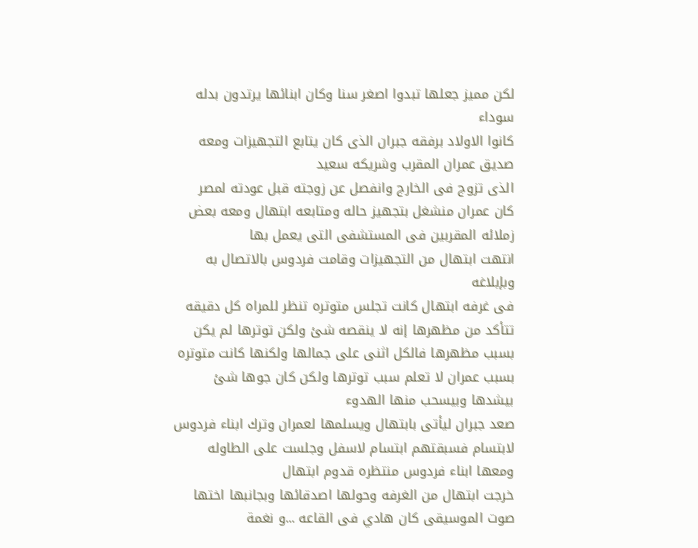لكن مميز جعلها تبدوا اصغر سنا وكان ابنائها يرتدون بدله سوداء
كانوا الاولاد برفقه جبران الذى كان يتابع التجهيزات ومعه صديق عمران المقرب وشريكه سعيد
الذى تزوج فى الخارج وانفصل عن زوجته قبل عودته لمصر
كان عمران منشغل بتجهيز حاله ومتابعه ابتهال ومعه بعض زملائه المقربين فى المستشفى التى يعمل بها
انتهت ابتهال من التجهيزات وقامت فردوس بالاتصال به وبإبلاغه
فى غرفه ابتهال كانت تجلس متوتره تنظر للمراه كل دقيقه تتأكد من مظهرها إنه لا ينقصه شئ ولكن توترها لم يكن بسبب مظهرها فالكل اثنى على جمالها ولكنها كانت متوتره بسبب عمران لا تعلم سبب توترها ولكن كان جوها شئ بيشدها وبيسحب منها الهدوء
صعد جبران ليأتى بابتهال ويسلمها لعمران وترك ابناء فردوس لابتسام فسبقتهم ابتسام لاسفل وجلست على الطاوله ومعها ابناء فردوس منتظره قدوم ابتهال
خرجت ابتهال من الغرفه وحولها اصدقائها وبجانبها اختها
صوت الموسيقى كان هادي فى القاعه ...و نغمة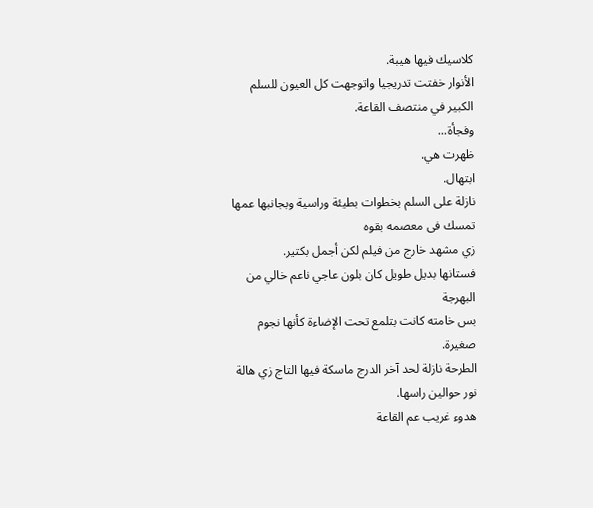كلاسيك فيها هيبة.
الأنوار خفتت تدريجيا واتوجهت كل العيون للسلم الكبير في منتصف القاعة.
وفجأة...
ظهرت هي.
ابتهال.
نازلة على السلم بخطوات بطيئة وراسية وبجانبها عمها تمسك فى معصمه بقوه
زي مشهد خارج من فيلم لكن أجمل بكتير.
فستانها بديل طويل كان بلون عاجي ناعم خالي من البهرجة
بس خامته كانت بتلمع تحت الإضاءة كأنها نجوم صغيرة.
الطرحة نازلة لحد آخر الدرج ماسكة فيها التاج زي هالة نور حوالين راسها.
هدوء غريب عم القاعة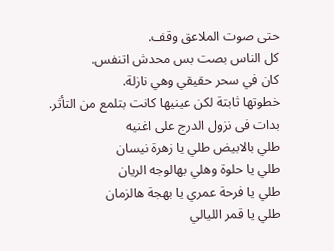حتى صوت الملاعق وقف.
كل الناس بصت بس محدش اتنفس.
كان في سحر حقيقي وهي نازلة.
خطوتها ثابتة لكن عينيها كانت بتلمع من التأثر.
بدات فى نزول الدرج على اغنيه
طلي بالابيض طلي يا زهرة نيسان
طلي يا حلوة وهلي بهالوجه الريان
طلي يا فرحة عمري يا بهجة هالزمان
طلي يا قمر الليالي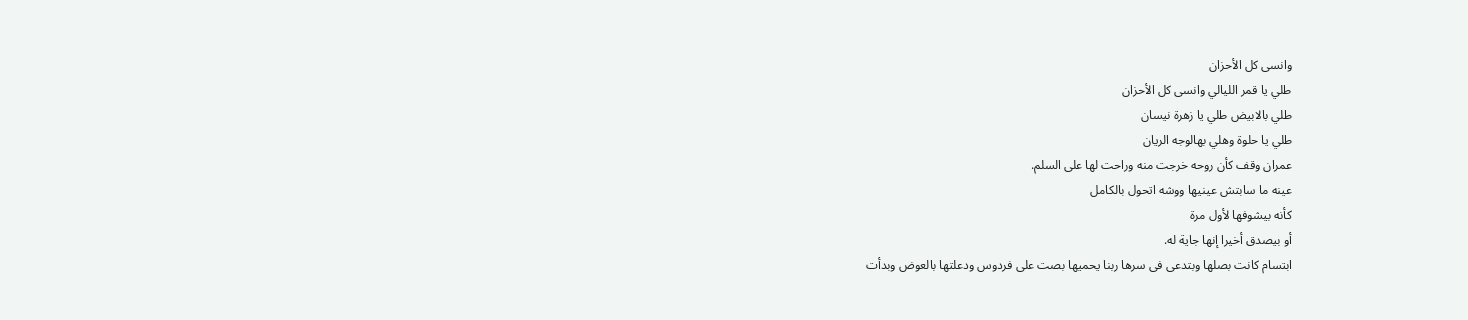وانسى كل الأحزان
طلي يا قمر الليالي وانسى كل الأحزان
طلي بالابيض طلي يا زهرة نيسان
طلي يا حلوة وهلي بهالوجه الريان
عمران وقف كأن روحه خرجت منه وراحت لها على السلم.
عينه ما سابتش عينيها ووشه اتحول بالكامل
كأنه بيشوفها لأول مرة
أو بيصدق أخيرا إنها جاية له.
ابتسام كانت بصلها وبتدعى فى سرها ربنا يحميها بصت على فردوس ودعلتها بالعوض وبدأت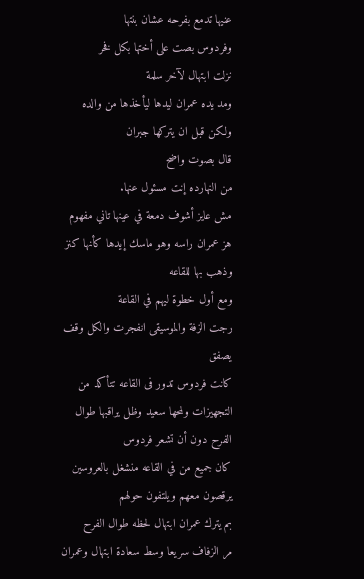عنيها تدمع بفرحه عشان بنتها
وفردوس بصت على أختها بكل فخر
نزلت ابتهال لآخر سلمة
ومد يده عمران ليدها ليأخذها من والده ولكن قبل ان يتركها جبران
قال بصوت واضح
من النهارده إنت مسئول عنها.
مش عايز أشوف دمعة في عينها تاني مفهوم
هز عمران راسه وهو ماسك إيدها كأنها كنز وذهب بها للقاعه
ومع أول خطوة ليهم في القاعة
رجت الزفة والموسيقى انفجرت والكل وقف يصفق
كانت فردوس تدور فى القاعه تتأكد من التجهيزات ولمحها سعيد وظل يراقبها طوال الفرح دون أن تشعر فردوس
كان جميع من في القاعه منشغل بالعروسين يرقصون معهم ويلتفون حولهم
بم يترك عمران ابتهال لحظه طوال الفرح
مر الزفاف سريعا وسط سعادة ابتهال وعمران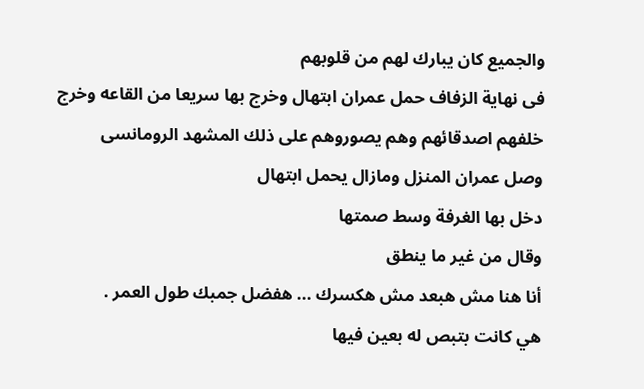والجميع كان يبارك لهم من قلوبهم
فى نهاية الزفاف حمل عمران ابتهال وخرج بها سريعا من القاعه وخرج خلفهم اصدقائهم وهم يصوروهم على ذلك المشهد الرومانسى
وصل عمران المنزل ومازال يحمل ابتهال
دخل بها الغرفة وسط صمتها
وقال من غير ما ينطق
أنا هنا مش هبعد مش هكسرك ... هفضل جمبك طول العمر .
هي كانت بتبص له بعين فيها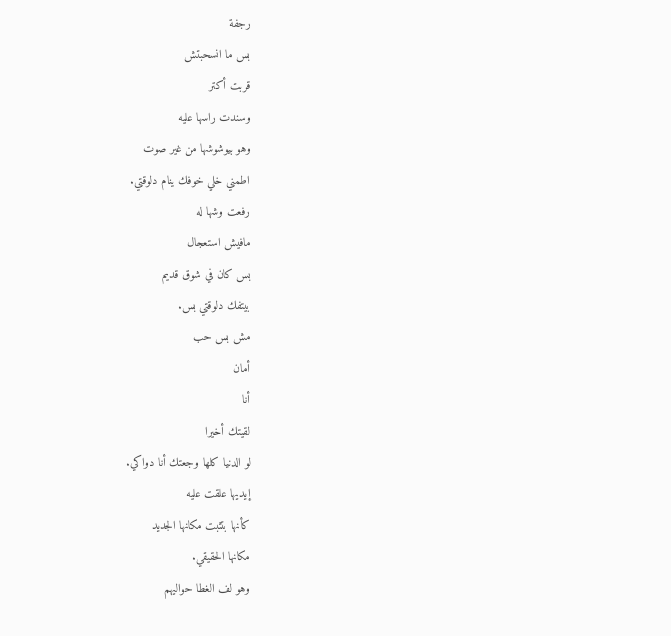رجفة
بس ما انسحبتش
قربت أكتر
وسندت راسها عليه
وهو بيوشوشها من غير صوت
اطمني خلي خوفك ينام دلوقتي.
رفعت وشها له
مافيش استعجال
بس كان في شوق قديم
بيتفك دلوقتي بس.
مش بس حب
أمان
أنا
لقيتك أخيرا
لو الدنيا كلها وجعتك أنا دواكي.
إيديها علقت عليه
كأنها بتثبت مكانها الجديد
مكانها الحقيقي.
وهو لف الغطا حواليهم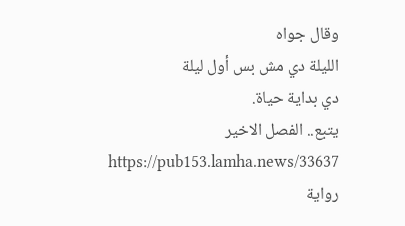وقال جواه
الليلة دي مش بس أول ليلة
دي بداية حياة.
يتبع.. الفصل الاخير
https://pub153.lamha.news/33637
رواية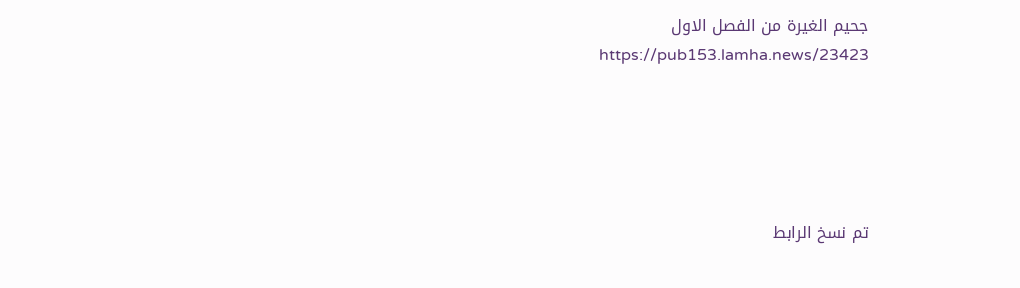جحيم الغيرة من الفصل الاول
https://pub153.lamha.news/23423





تم نسخ الرابط